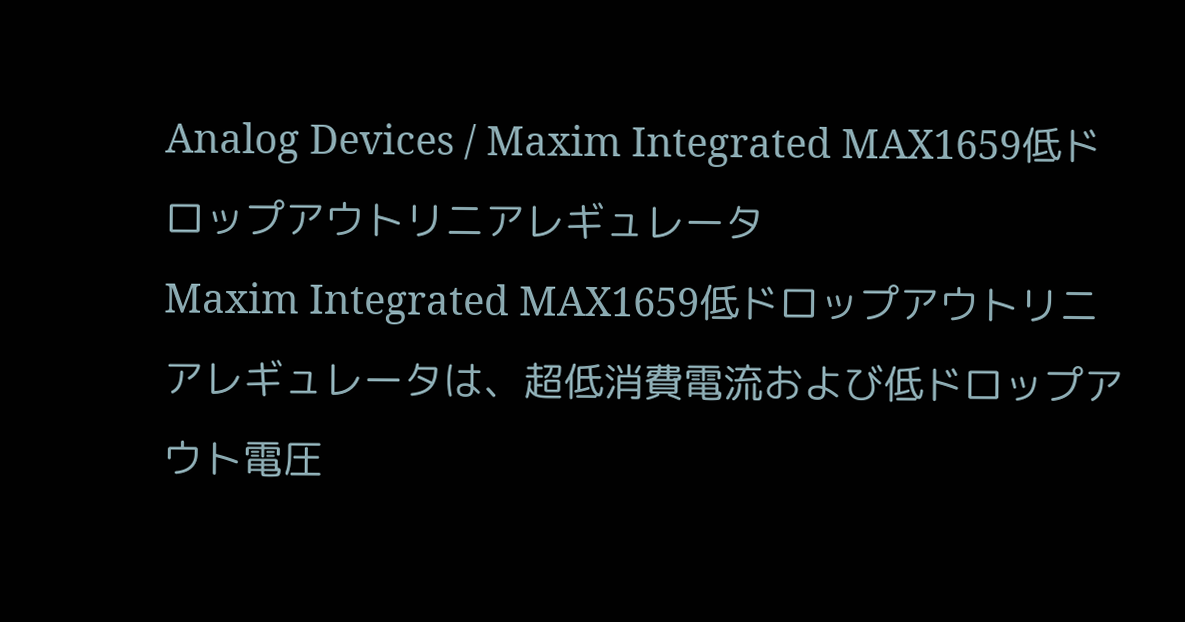Analog Devices / Maxim Integrated MAX1659低ドロップアウトリニアレギュレータ
Maxim Integrated MAX1659低ドロップアウトリニアレギュレータは、超低消費電流および低ドロップアウト電圧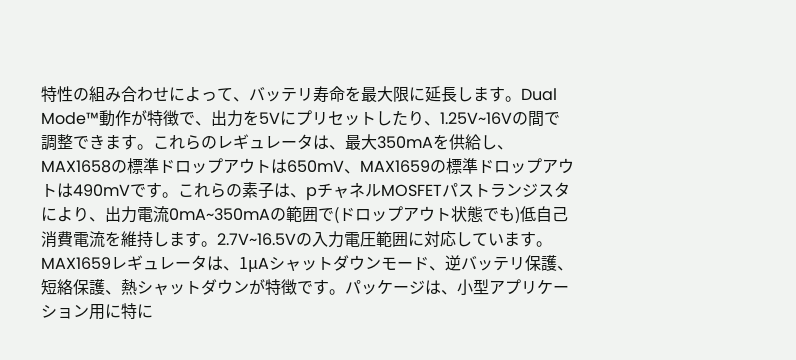特性の組み合わせによって、バッテリ寿命を最大限に延長します。Dual Mode™動作が特徴で、出力を5Vにプリセットしたり、1.25V~16Vの間で調整できます。これらのレギュレータは、最大350mAを供給し、MAX1658の標準ドロップアウトは650mV、MAX1659の標準ドロップアウトは490mVです。これらの素子は、pチャネルMOSFETパストランジスタにより、出力電流0mA~350mAの範囲で(ドロップアウト状態でも)低自己消費電流を維持します。2.7V~16.5Vの入力電圧範囲に対応しています。MAX1659レギュレータは、1µAシャットダウンモード、逆バッテリ保護、短絡保護、熱シャットダウンが特徴です。パッケージは、小型アプリケーション用に特に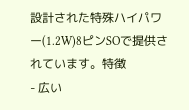設計された特殊ハイパワー(1.2W)8ピンSOで提供されています。特徴
- 広い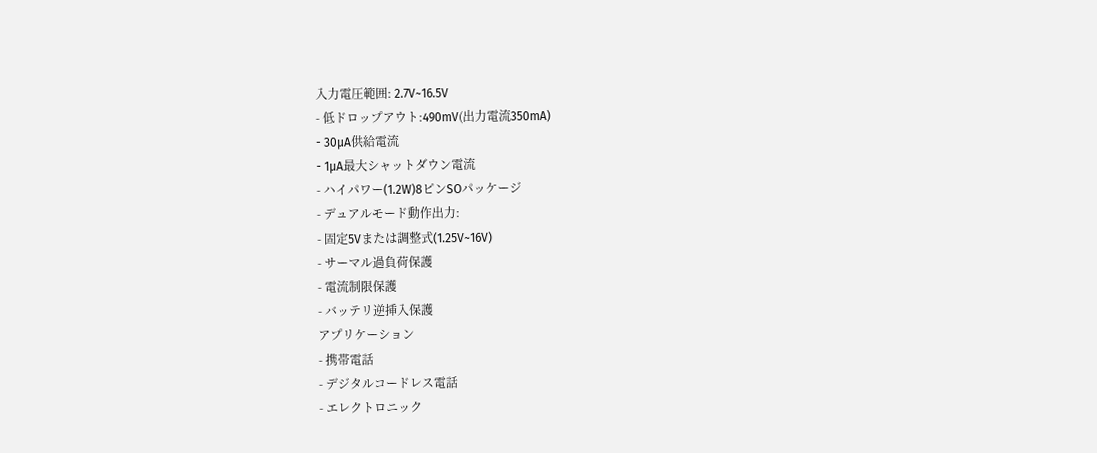入力電圧範囲: 2.7V~16.5V
- 低ドロップアウト:490mV(出力電流350mA)
- 30µA供給電流
- 1µA最大シャットダウン電流
- ハイパワー(1.2W)8ピンSOパッケージ
- デュアルモード動作出力:
- 固定5Vまたは調整式(1.25V~16V)
- サーマル過負荷保護
- 電流制限保護
- バッテリ逆挿入保護
アプリケーション
- 携帯電話
- デジタルコードレス電話
- エレクトロニック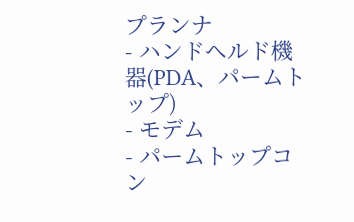プランナ
- ハンドヘルド機器(PDA、パームトップ)
- モデム
- パームトップコン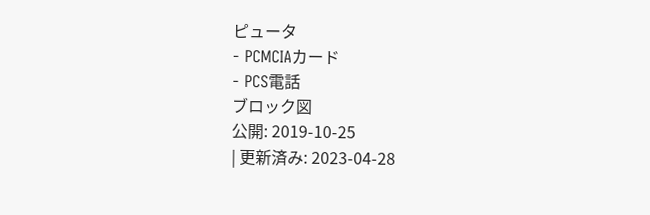ピュータ
- PCMCIAカード
- PCS電話
ブロック図
公開: 2019-10-25
| 更新済み: 2023-04-28